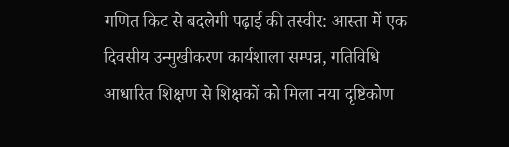गणित किट से बदलेगी पढ़ाई की तस्वीर: आस्ता में एक दिवसीय उन्मुखीकरण कार्यशाला सम्पन्न, गतिविधि आधारित शिक्षण से शिक्षकों को मिला नया दृष्टिकोण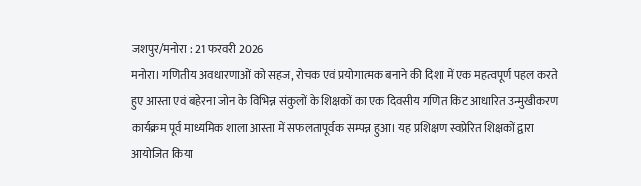जशपुर/मनोरा : 21 फरवरी 2026
मनोरा। गणितीय अवधारणाओं को सहज, रोचक एवं प्रयोगात्मक बनाने की दिशा में एक महत्वपूर्ण पहल करते हुए आस्ता एवं बहेरना जोन के विभिन्न संकुलों के शिक्षकों का एक दिवसीय गणित किट आधारित उन्मुखीकरण कार्यक्रम पूर्व माध्यमिक शाला आस्ता में सफलतापूर्वक सम्पन्न हुआ। यह प्रशिक्षण स्वप्रेरित शिक्षकों द्वारा आयोजित किया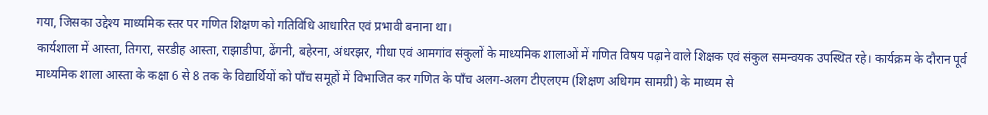गया, जिसका उद्देश्य माध्यमिक स्तर पर गणित शिक्षण को गतिविधि आधारित एवं प्रभावी बनाना था।
कार्यशाला में आस्ता, तिगरा, सरडीह आस्ता, राझाडीपा, ढेंगनी, बहेरना, अंधरझर, गीधा एवं आमगांव संकुलों के माध्यमिक शालाओं में गणित विषय पढ़ाने वाले शिक्षक एवं संकुल समन्वयक उपस्थित रहे। कार्यक्रम के दौरान पूर्व माध्यमिक शाला आस्ता के कक्षा 6 से 8 तक के विद्यार्थियों को पाँच समूहों में विभाजित कर गणित के पाँच अलग-अलग टीएलएम (शिक्षण अधिगम सामग्री) के माध्यम से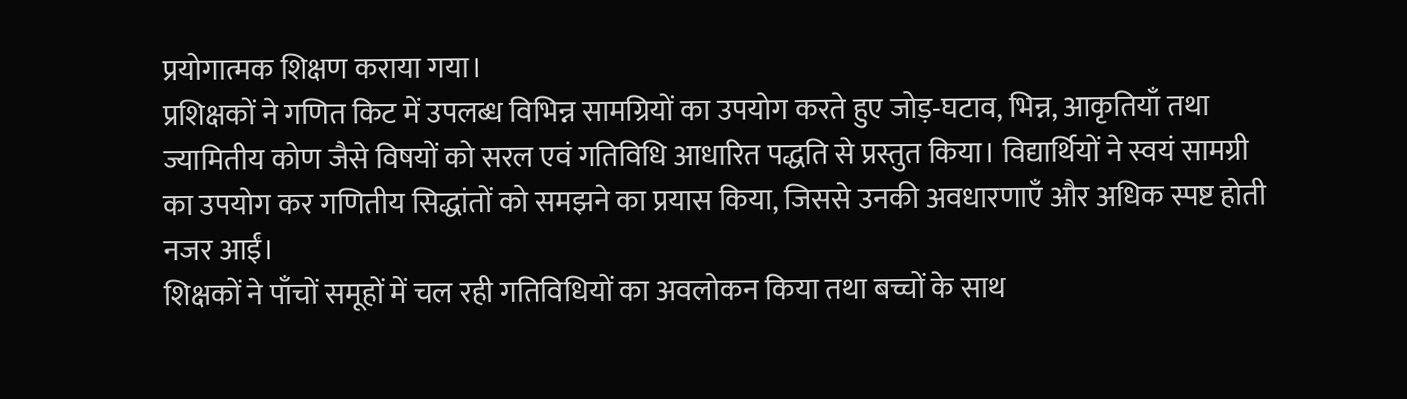प्रयोगात्मक शिक्षण कराया गया।
प्रशिक्षकों ने गणित किट में उपलब्ध विभिन्न सामग्रियों का उपयोग करते हुए जोड़-घटाव, भिन्न, आकृतियाँ तथा ज्यामितीय कोण जैसे विषयों को सरल एवं गतिविधि आधारित पद्धति से प्रस्तुत किया। विद्यार्थियों ने स्वयं सामग्री का उपयोग कर गणितीय सिद्धांतों को समझने का प्रयास किया, जिससे उनकी अवधारणाएँ और अधिक स्पष्ट होती नजर आईं।
शिक्षकों ने पाँचों समूहों में चल रही गतिविधियों का अवलोकन किया तथा बच्चों के साथ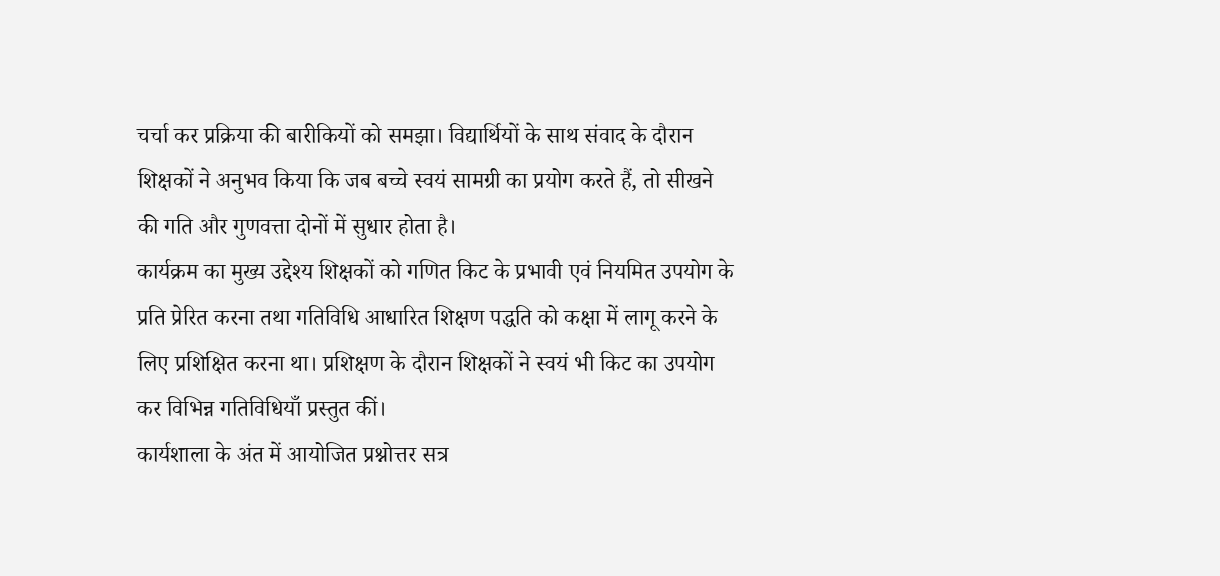चर्चा कर प्रक्रिया की बारीकियों को समझा। विद्यार्थियों के साथ संवाद के दौरान शिक्षकों ने अनुभव किया कि जब बच्चे स्वयं सामग्री का प्रयोग करते हैं, तो सीखने की गति और गुणवत्ता दोनों में सुधार होता है।
कार्यक्रम का मुख्य उद्देश्य शिक्षकों को गणित किट के प्रभावी एवं नियमित उपयोग के प्रति प्रेरित करना तथा गतिविधि आधारित शिक्षण पद्धति को कक्षा में लागू करने के लिए प्रशिक्षित करना था। प्रशिक्षण के दौरान शिक्षकों ने स्वयं भी किट का उपयोग कर विभिन्न गतिविधियाँ प्रस्तुत कीं।
कार्यशाला के अंत में आयोजित प्रश्नोत्तर सत्र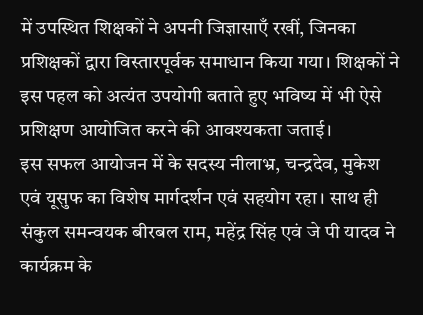में उपस्थित शिक्षकों ने अपनी जिज्ञासाएँ रखीं, जिनका प्रशिक्षकों द्वारा विस्तारपूर्वक समाधान किया गया। शिक्षकों ने इस पहल को अत्यंत उपयोगी बताते हुए भविष्य में भी ऐसे प्रशिक्षण आयोजित करने की आवश्यकता जताई।
इस सफल आयोजन में के सदस्य नीलाभ्र, चन्द्रदेव, मुकेश एवं यूसुफ का विशेष मार्गदर्शन एवं सहयोग रहा। साथ ही संकुल समन्वयक बीरबल राम, महेंद्र सिंह एवं जे पी यादव ने कार्यक्रम के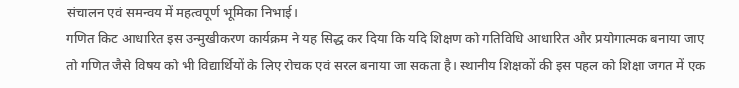संचालन एवं समन्वय में महत्वपूर्ण भूमिका निभाई।
गणित किट आधारित इस उन्मुखीकरण कार्यक्रम ने यह सिद्ध कर दिया कि यदि शिक्षण को गतिविधि आधारित और प्रयोगात्मक बनाया जाए तो गणित जैसे विषय को भी विद्यार्थियों के लिए रोचक एवं सरल बनाया जा सकता है। स्थानीय शिक्षकों की इस पहल को शिक्षा जगत में एक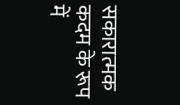सकारात्मक कदम के रूप में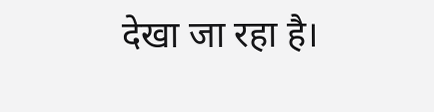देखा जा रहा है।